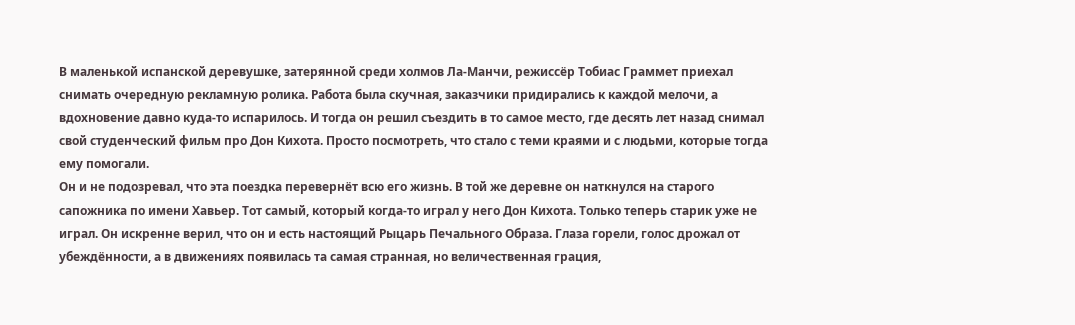В маленькой испанской деревушке, затерянной среди холмов Ла-Манчи, режиссёр Тобиас Граммет приехал снимать очередную рекламную ролика. Работа была скучная, заказчики придирались к каждой мелочи, а вдохновение давно куда-то испарилось. И тогда он решил съездить в то самое место, где десять лет назад снимал свой студенческий фильм про Дон Кихота. Просто посмотреть, что стало с теми краями и с людьми, которые тогда ему помогали.
Он и не подозревал, что эта поездка перевернёт всю его жизнь. В той же деревне он наткнулся на старого сапожника по имени Хавьер. Тот самый, который когда-то играл у него Дон Кихота. Только теперь старик уже не играл. Он искренне верил, что он и есть настоящий Рыцарь Печального Образа. Глаза горели, голос дрожал от убеждённости, а в движениях появилась та самая странная, но величественная грация,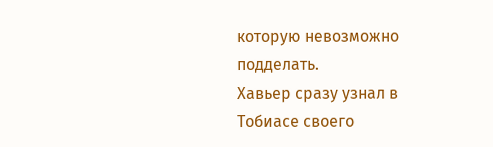которую невозможно подделать.
Хавьер сразу узнал в Тобиасе своего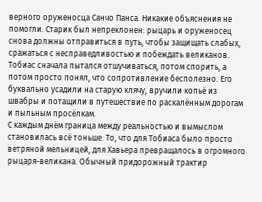верного оруженосца Санчо Панса. Никакие объяснения не помогли. Старик был непреклонен: рыцарь и оруженосец снова должны отправиться в путь, чтобы защищать слабых, сражаться с несправедливостью и побеждать великанов. Тобиас сначала пытался отшучиваться, потом спорить, а потом просто понял, что сопротивление бесполезно. Его буквально усадили на старую клячу, вручили копьё из швабры и потащили в путешествие по раскалённым дорогам и пыльным просёлкам.
С каждым днём граница между реальностью и вымыслом становилась всё тоньше. То, что для Тобиаса было просто ветряной мельницей, для Хавьера превращалось в огромного рыцаря-великана. Обычный придорожный трактир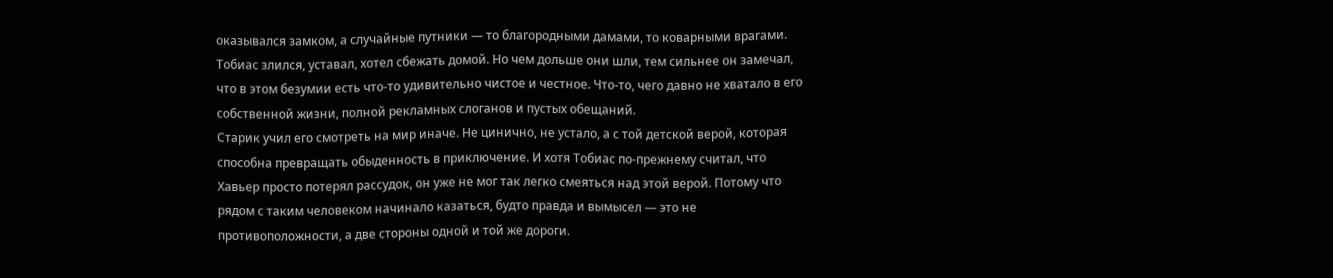оказывался замком, а случайные путники — то благородными дамами, то коварными врагами. Тобиас злился, уставал, хотел сбежать домой. Но чем дольше они шли, тем сильнее он замечал, что в этом безумии есть что-то удивительно чистое и честное. Что-то, чего давно не хватало в его собственной жизни, полной рекламных слоганов и пустых обещаний.
Старик учил его смотреть на мир иначе. Не цинично, не устало, а с той детской верой, которая способна превращать обыденность в приключение. И хотя Тобиас по-прежнему считал, что Хавьер просто потерял рассудок, он уже не мог так легко смеяться над этой верой. Потому что рядом с таким человеком начинало казаться, будто правда и вымысел — это не противоположности, а две стороны одной и той же дороги.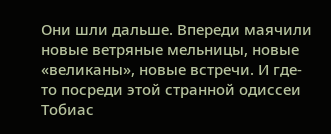Они шли дальше. Впереди маячили новые ветряные мельницы, новые «великаны», новые встречи. И где-то посреди этой странной одиссеи Тобиас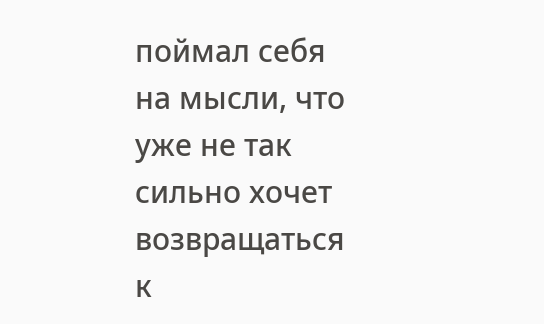поймал себя на мысли, что уже не так сильно хочет возвращаться к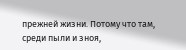прежней жизни. Потому что там, среди пыли и зноя,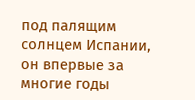под палящим солнцем Испании, он впервые за многие годы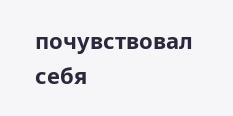почувствовал себя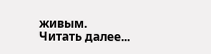живым.
Читать далее...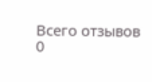Всего отзывов
0